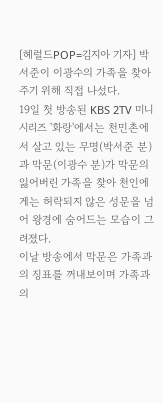[헤럴드POP=김지아 기자] 박서준이 이광수의 가족을 찾아주기 위해 직접 나섰다.
19일 첫 방송된 KBS 2TV 미니시리즈 '화랑'에서는 천민촌에서 살고 있는 무명(박서준 분)과 막문(이광수 분)가 막문의 잃어버린 가족을 찾아 천인에게는 허락되지 않은 성문을 넘어 왕경에 숨어드는 모습이 그려졌다.
이날 방송에서 막문은 가족과의 징표를 꺼내보이며 가족과의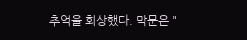추억을 회상했다. 막문은 "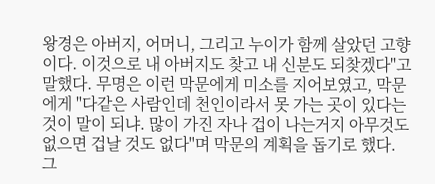왕경은 아버지, 어머니, 그리고 누이가 함께 살았던 고향이다. 이것으로 내 아버지도 찾고 내 신분도 되찾겠다"고 말했다. 무명은 이런 막문에게 미소를 지어보였고, 막문에게 "다같은 사람인데 천인이라서 못 가는 곳이 있다는 것이 말이 되냐. 많이 가진 자나 겁이 나는거지 아무것도 없으면 겁날 것도 없다"며 막문의 계획을 돕기로 했다.
그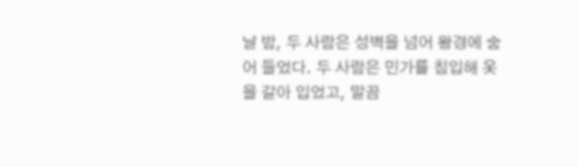날 밤, 두 사람은 성벽을 넘어 왕경에 숨어 들었다. 두 사람은 민가를 침입해 옷을 갈아 입었고, 말끔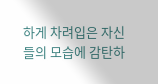하게 차려입은 자신들의 모습에 감탄하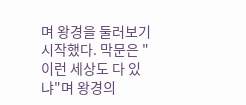며 왕경을 둘러보기 시작했다. 막문은 "이런 세상도 다 있냐"며 왕경의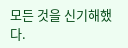모든 것을 신기해했다.